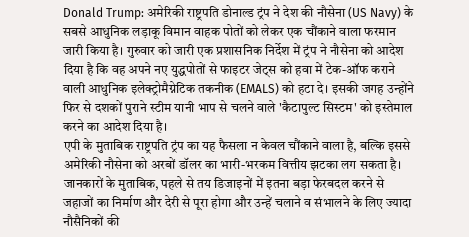Donald Trump: अमेरिकी राष्ट्रपति डोनाल्ड ट्रंप ने देश की नौसेना (US Navy) के सबसे आधुनिक लड़ाकू विमान वाहक पोतों को लेकर एक चौंकाने वाला फरमान जारी किया है। गुरुवार को जारी एक प्रशासनिक निर्देश में ट्रंप ने नौसेना को आदेश दिया है कि वह अपने नए युद्धपोतों से फाइटर जेट्स को हवा में टेक-ऑफ कराने वाली आधुनिक इलेक्ट्रोमैग्नेटिक तकनीक (EMALS) को हटा दे। इसकी जगह उन्होंने फिर से दशकों पुराने स्टीम यानी भाप से चलने वाले 'कैटापुल्ट सिस्टम' को इस्तेमाल करने का आदेश दिया है।
एपी के मुताबिक राष्ट्रपति ट्रंप का यह फैसला न केवल चौंकाने वाला है, बल्कि इससे अमेरिकी नौसेना को अरबों डॉलर का भारी-भरकम वित्तीय झटका लग सकता है। जानकारों के मुताबिक, पहले से तय डिजाइनों में इतना बड़ा फेरबदल करने से जहाजों का निर्माण और देरी से पूरा होगा और उन्हें चलाने व संभालने के लिए ज्यादा नौसैनिकों की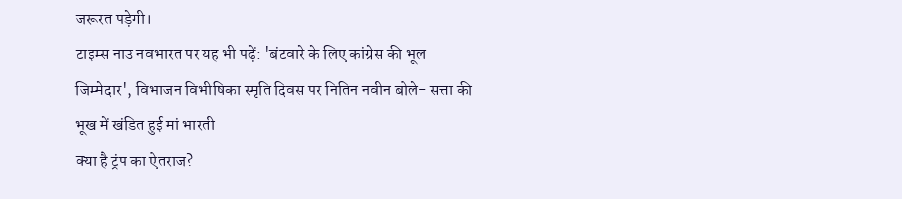जरूरत पड़ेगी।
टाइम्स नाउ नवभारत पर यह भी पढ़ें: 'बंटवारे के लिए कांग्रेस की भूल जिम्मेदार', विभाजन विभीषिका स्मृति दिवस पर नितिन नवीन बोले- सत्ता की भूख में खंडित हुई मां भारती
क्या है ट्रंप का ऐतराज?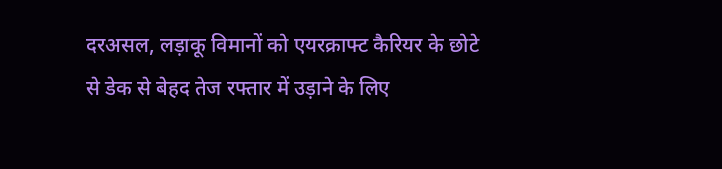दरअसल, लड़ाकू विमानों को एयरक्राफ्ट कैरियर के छोटे से डेक से बेहद तेज रफ्तार में उड़ाने के लिए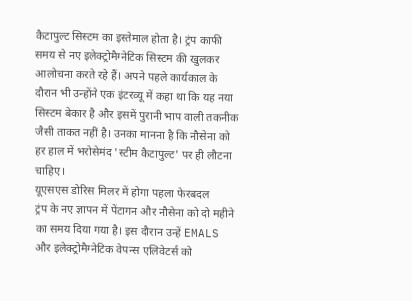कैटापुल्ट सिस्टम का इस्तेमाल होता है। ट्रंप काफी समय से नए इलेक्ट्रोमैग्नेटिक सिस्टम की खुलकर आलोचना करते रहे हैं। अपने पहले कार्यकाल के दौरान भी उन्होंने एक इंटरव्यू में कहा था कि यह नया सिस्टम बेकार है और इसमें पुरानी भाप वाली तकनीक जैसी ताकत नहीं है। उनका मानना है कि नौसेना को हर हाल में भरोसेमंद 'स्टीम कैटापुल्ट' पर ही लौटना चाहिए।
यूएसएस डोरिस मिलर में होगा पहला फेरबदल
ट्रंप के नए ज्ञापन में पेंटागन और नौसेना को दो महीने का समय दिया गया है। इस दौरान उन्हें EMALS और इलेक्ट्रोमैग्नेटिक वेपन्स एलिवेटर्स को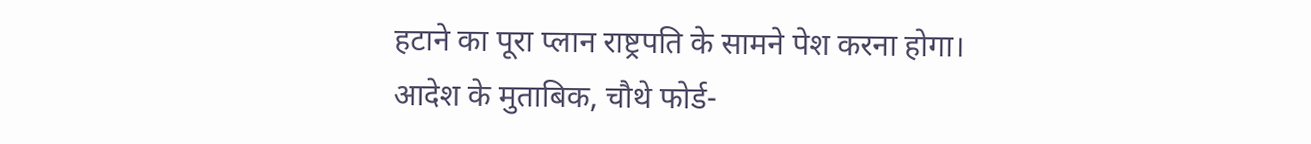हटाने का पूरा प्लान राष्ट्रपति के सामने पेश करना होगा। आदेश के मुताबिक, चौथे फोर्ड-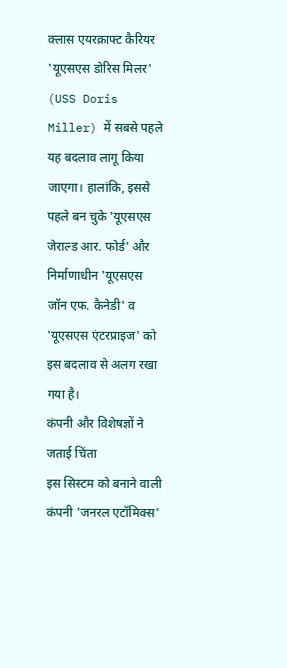क्लास एयरक्राफ्ट कैरियर 'यूएसएस डोरिस मिलर' (USS Doris Miller) में सबसे पहले यह बदलाव लागू किया जाएगा। हालांकि, इससे पहले बन चुके 'यूएसएस जेराल्ड आर. फोर्ड' और निर्माणाधीन 'यूएसएस जॉन एफ. कैनेडी' व 'यूएसएस एंटरप्राइज' को इस बदलाव से अलग रखा गया है।
कंपनी और विशेषज्ञों ने जताई चिंता
इस सिस्टम को बनाने वाली कंपनी 'जनरल एटॉमिक्स'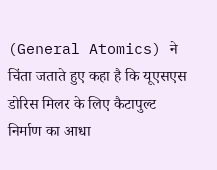(General Atomics) ने चिंता जताते हुए कहा है कि यूएसएस डोरिस मिलर के लिए कैटापुल्ट निर्माण का आधा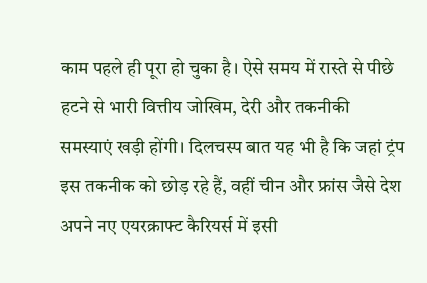काम पहले ही पूरा हो चुका है। ऐसे समय में रास्ते से पीछे हटने से भारी वित्तीय जोखिम, देरी और तकनीकी समस्याएं खड़ी होंगी। दिलचस्प बात यह भी है कि जहां ट्रंप इस तकनीक को छोड़ रहे हैं, वहीं चीन और फ्रांस जैसे देश अपने नए एयरक्राफ्ट कैरियर्स में इसी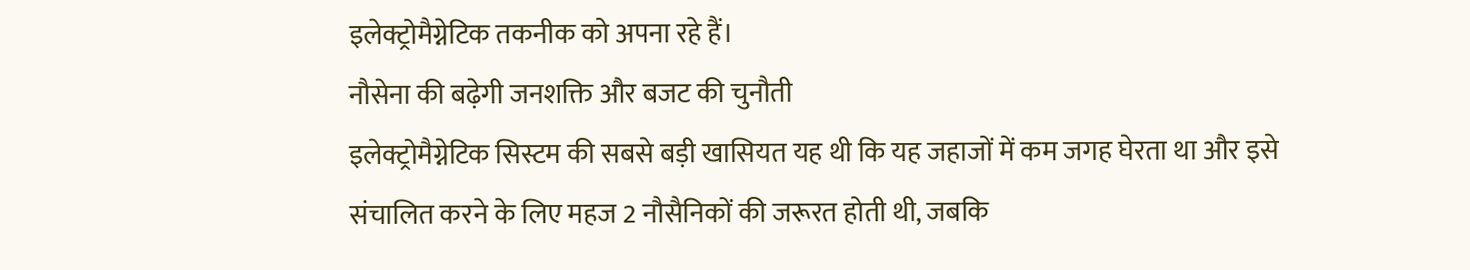इलेक्ट्रोमैग्नेटिक तकनीक को अपना रहे हैं।
नौसेना की बढ़ेगी जनशक्ति और बजट की चुनौती
इलेक्ट्रोमैग्नेटिक सिस्टम की सबसे बड़ी खासियत यह थी कि यह जहाजों में कम जगह घेरता था और इसे संचालित करने के लिए महज 2 नौसैनिकों की जरूरत होती थी, जबकि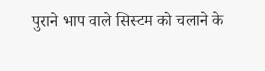पुराने भाप वाले सिस्टम को चलाने के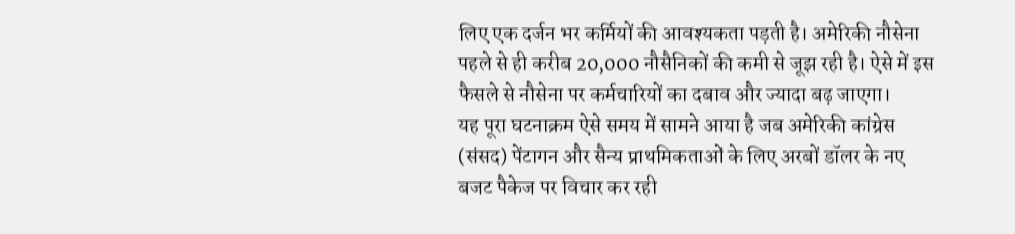लिए एक दर्जन भर कर्मियों की आवश्यकता पड़ती है। अमेरिकी नौसेना पहले से ही करीब 20,000 नौसैनिकों की कमी से जूझ रही है। ऐसे में इस फैसले से नौसेना पर कर्मचारियों का दबाव और ज्यादा बढ़ जाएगा।
यह पूरा घटनाक्रम ऐसे समय में सामने आया है जब अमेरिकी कांग्रेस (संसद) पेंटागन और सैन्य प्राथमिकताओं के लिए अरबों डॉलर के नए बजट पैकेज पर विचार कर रही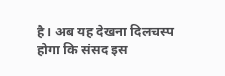है। अब यह देखना दिलचस्प होगा कि संसद इस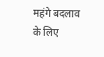महंगे बदलाव के लिए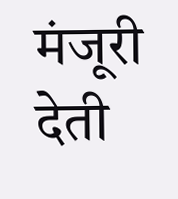मंजूरी देती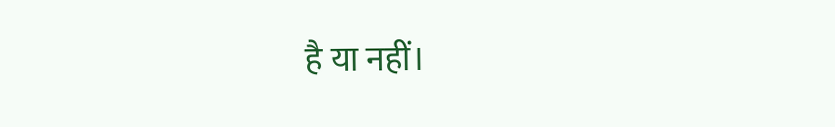है या नहीं।